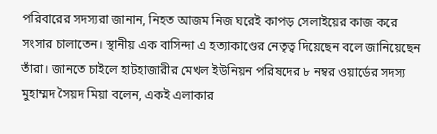পরিবারের সদস্যরা জানান, নিহত আজম নিজ ঘরেই কাপড় সেলাইয়ের কাজ করে সংসার চালাতেন। স্থানীয় এক বাসিন্দা এ হত্যাকাণ্ডের নেতৃত্ব দিয়েছেন বলে জানিয়েছেন তাঁরা। জানতে চাইলে হাটহাজারীর মেখল ইউনিয়ন পরিষদের ৮ নম্বর ওয়ার্ডের সদস্য মুহাম্মদ সৈয়দ মিয়া বলেন, একই এলাকার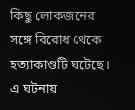কিছু লোকজনের সঙ্গে বিরোধ থেকে হত্যাকাণ্ডটি ঘটেছে। এ ঘটনায়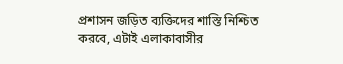প্রশাসন জড়িত ব্যক্তিদের শাস্তি নিশ্চিত করবে, এটাই এলাকাবাসীর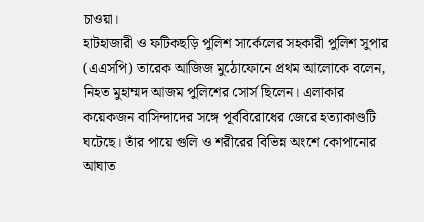চাওয়া।
হাটহাজারী ও ফটিকছড়ি পুলিশ সার্কেলের সহকারী পুলিশ সুপার (এএসপি) তারেক আজিজ মুঠোফোনে প্রথম আলোকে বলেন, নিহত মুহাম্মদ আজম পুলিশের সোর্স ছিলেন। এলাকার কয়েকজন বাসিন্দাদের সঙ্গে পূর্ববিরোধের জেরে হত্যাকাণ্ডটি ঘটেছে। তাঁর পায়ে গুলি ও শরীরের বিভিন্ন অংশে কোপানোর আঘাত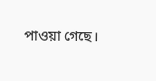পাওয়া গেছে।